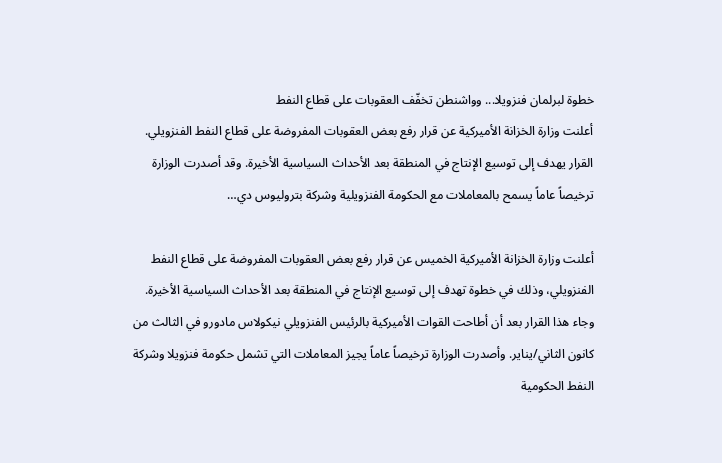خطوة لبرلمان فنزويلا... وواشنطن تخفّف العقوبات على قطاع النفط
أعلنت وزارة الخزانة الأميركية عن قرار رفع بعض العقوبات المفروضة على قطاع النفط الفنزويلي. القرار يهدف إلى توسيع الإنتاج في المنطقة بعد الأحداث السياسية الأخيرة. وقد أصدرت الوزارة ترخيصاً عاماً يسمح بالمعاملات مع الحكومة الفنزويلية وشركة بتروليوس دي…

أعلنت وزارة الخزانة الأميركية الخميس عن قرار رفع بعض العقوبات المفروضة على قطاع النفط الفنزويلي، وذلك في خطوة تهدف إلى توسيع الإنتاج في المنطقة بعد الأحداث السياسية الأخيرة. وجاء هذا القرار بعد أن أطاحت القوات الأميركية بالرئيس الفنزويلي نيكولاس مادورو في الثالث من كانون الثاني/يناير. وأصدرت الوزارة ترخيصاً عاماً يجيز المعاملات التي تشمل حكومة فنزويلا وشركة النفط الحكومية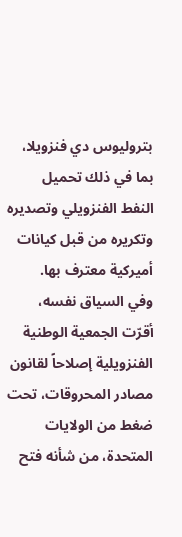بتروليوس دي فنزويلا، بما في ذلك تحميل النفط الفنزويلي وتصديره وتكريره من قبل كيانات أميركية معترف بها.
وفي السياق نفسه، أقرّت الجمعية الوطنية الفنزويلية إصلاحاً لقانون مصادر المحروقات، تحت ضغط من الولايات المتحدة، من شأنه فتح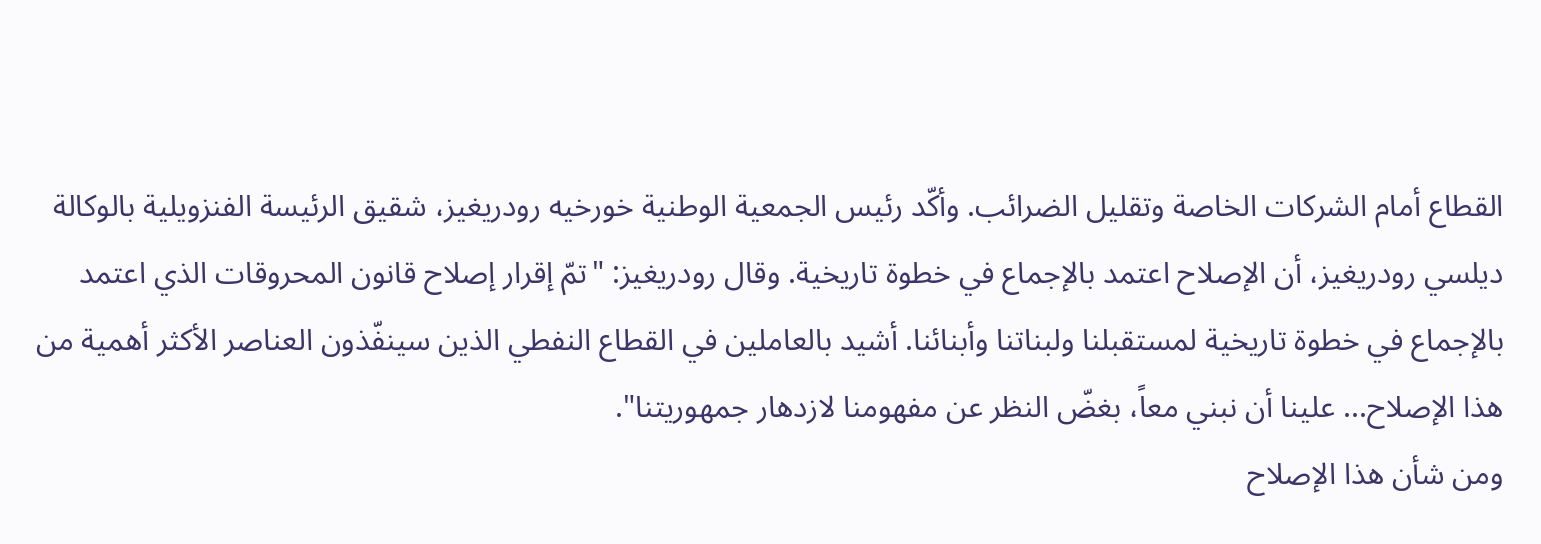القطاع أمام الشركات الخاصة وتقليل الضرائب. وأكّد رئيس الجمعية الوطنية خورخيه رودريغيز، شقيق الرئيسة الفنزويلية بالوكالة ديلسي رودريغيز، أن الإصلاح اعتمد بالإجماع في خطوة تاريخية. وقال رودريغيز: "تمّ إقرار إصلاح قانون المحروقات الذي اعتمد بالإجماع في خطوة تاريخية لمستقبلنا ولبناتنا وأبنائنا. أشيد بالعاملين في القطاع النفطي الذين سينفّذون العناصر الأكثر أهمية من هذا الإصلاح... علينا أن نبني معاً، بغضّ النظر عن مفهومنا لازدهار جمهوريتنا".
ومن شأن هذا الإصلاح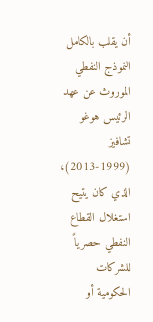أن يقلب بالكامل النموذج النفطي الموروث عن عهد الرئيس هوغو تشافيز (1999-2013)، الذي كان يتيح استغلال القطاع النفطي حصرياً للشركات الحكومية أو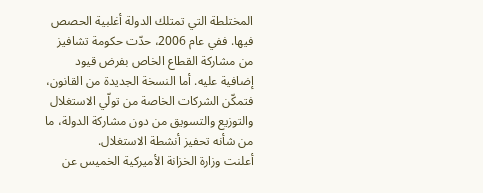المختلطة التي تمتلك الدولة أغلبية الحصص فيها. ففي عام 2006، حدّت حكومة تشافيز من مشاركة القطاع الخاص بفرض قيود إضافية عليه. أما النسخة الجديدة من القانون، فتمكّن الشركات الخاصة من تولّي الاستغلال والتوزيع والتسويق من دون مشاركة الدولة، ما من شأنه تحفيز أنشطة الاستغلال.
أعلنت وزارة الخزانة الأميركية الخميس عن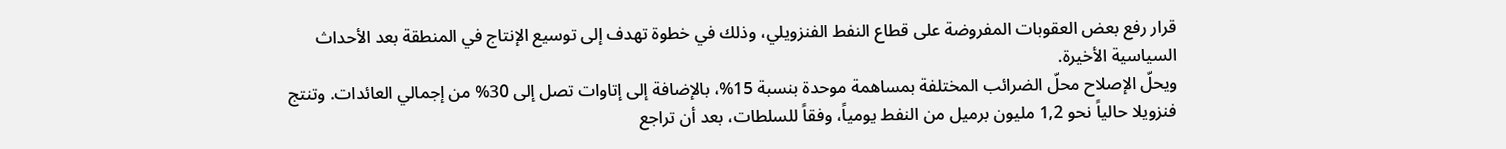قرار رفع بعض العقوبات المفروضة على قطاع النفط الفنزويلي، وذلك في خطوة تهدف إلى توسيع الإنتاج في المنطقة بعد الأحداث السياسية الأخيرة.
ويحلّ الإصلاح محلّ الضرائب المختلفة بمساهمة موحدة بنسبة 15%، بالإضافة إلى إتاوات تصل إلى 30% من إجمالي العائدات. وتنتج فنزويلا حالياً نحو 1,2 مليون برميل من النفط يومياً، وفقاً للسلطات، بعد أن تراجع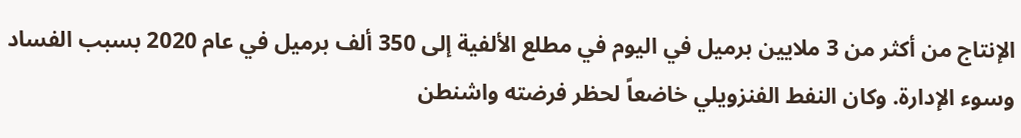الإنتاج من أكثر من 3 ملايين برميل في اليوم في مطلع الألفية إلى 350 ألف برميل في عام 2020 بسبب الفساد وسوء الإدارة. وكان النفط الفنزويلي خاضعاً لحظر فرضته واشنطن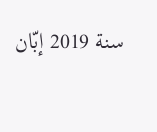سنة 2019 إبّان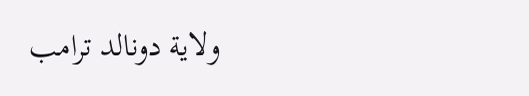ولاية دونالد ترامب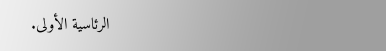الرئاسية الأولى.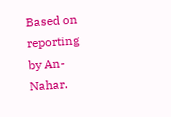Based on reporting by An-Nahar.